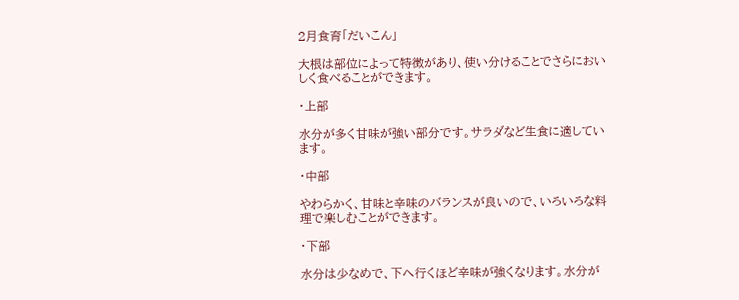2月食育「だいこん」

大根は部位によって特徴があり、使い分けることでさらにおいしく食べることができます。

・上部

水分が多く甘味が強い部分です。サラダなど生食に適しています。

・中部

やわらかく、甘味と辛味のバランスが良いので、いろいろな料理で楽しむことができます。

・下部

水分は少なめで、下へ行くほど辛味が強くなります。水分が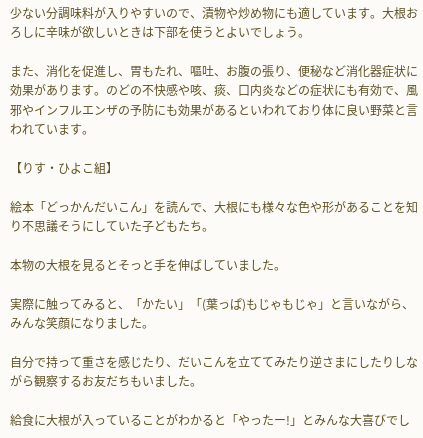少ない分調味料が入りやすいので、漬物や炒め物にも適しています。大根おろしに辛味が欲しいときは下部を使うとよいでしょう。

また、消化を促進し、胃もたれ、嘔吐、お腹の張り、便秘など消化器症状に効果があります。のどの不快感や咳、痰、口内炎などの症状にも有効で、風邪やインフルエンザの予防にも効果があるといわれており体に良い野菜と言われています。

【りす・ひよこ組】

絵本「どっかんだいこん」を読んで、大根にも様々な色や形があることを知り不思議そうにしていた子どもたち。

本物の大根を見るとそっと手を伸ばしていました。

実際に触ってみると、「かたい」「(葉っぱ)もじゃもじゃ」と言いながら、みんな笑顔になりました。

自分で持って重さを感じたり、だいこんを立ててみたり逆さまにしたりしながら観察するお友だちもいました。

給食に大根が入っていることがわかると「やったー!」とみんな大喜びでし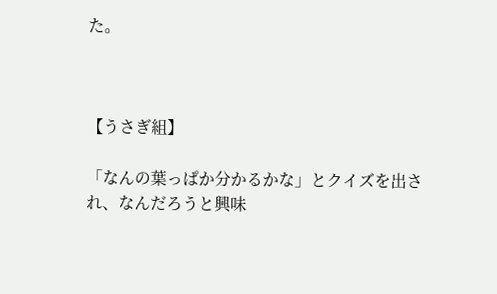た。



【うさぎ組】

「なんの葉っぱか分かるかな」とクイズを出され、なんだろうと興味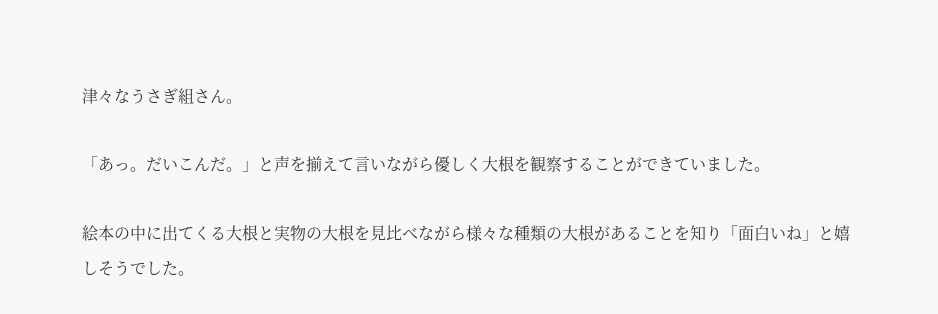津々なうさぎ組さん。

「あっ。だいこんだ。」と声を揃えて言いながら優しく大根を観察することができていました。

絵本の中に出てくる大根と実物の大根を見比べながら様々な種類の大根があることを知り「面白いね」と嬉しそうでした。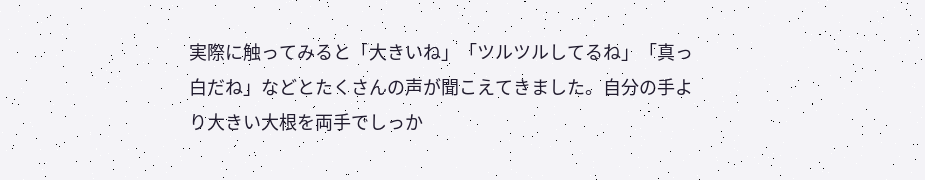実際に触ってみると「大きいね」「ツルツルしてるね」「真っ白だね」などとたくさんの声が聞こえてきました。自分の手より大きい大根を両手でしっか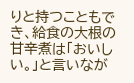りと持つこともでき、給食の大根の甘辛煮は「おいしい。」と言いなが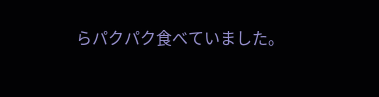らパクパク食べていました。